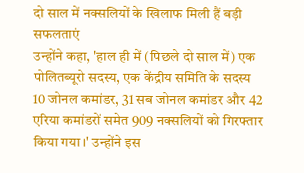दो साल में नक्सलियों के खिलाफ मिली हैं बड़ी सफलताएं
उन्होंने कहा, 'हाल ही में (पिछले दो साल में) एक पोलितब्यूरो सदस्य, एक केंद्रीय समिति के सदस्य 10 जोनल कमांडर, 31 सब जोनल कमांडर और 42 एरिया कमांडरों समेत 909 नक्सलियों को गिरफ्तार किया गया।' उन्होंने इस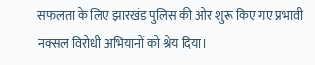सफलता के लिए झारखंड पुलिस की ओर शुरू किए गए प्रभावी नक्सल विरोधी अभियानों को श्रेय दिया।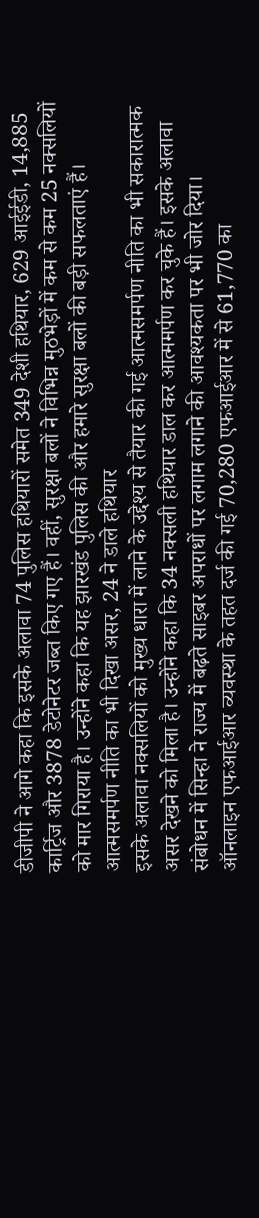डीजीपी ने आगे कहा कि इसके अलावा 74 पुलिस हथियारों समेत 349 देशी हथियार, 629 आईईडी, 14,885 कार्ट्रिज और 3878 डेटोनेटर जब्त किए गए हैं। वहीं, सुरक्षा बलों ने विभिन्न मुठभेड़ों में कम से कम 25 नक्सलियों को मार गिराया है। उन्होंने कहा कि यह झारखंड पुलिस की और हमारे सुरक्षा बलों की बड़ी सफलताएं हैं।
आत्मसमर्पण नीति का भी दिखा असर, 24 ने डाले हथियार
इसके अलावा नक्सलियों को मुख्य धारा में लाने के उद्देश्य से तैयार की गई आत्मसमर्पण नीति का भी सकारात्मक असर देखने को मिला है। उन्होंने कहा कि 34 नक्सली हथियार डाल कर आत्ममर्पण कर चुके हैं। इसके अलावा संबोधन में सिन्हा ने राज्य में बढ़ते साइबर अपराधों पर लगाम लगाने की आवश्यकता पर भी जोर दिया।
ऑनलाइन एफआईआर व्यवस्था के तहत दर्ज की गई 70,280 एफआईआर में से 61,770 का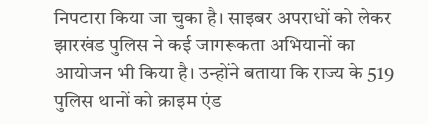निपटारा किया जा चुका है। साइबर अपराधों को लेकर झारखंड पुलिस ने कई जागरूकता अभियानों का आयोजन भी किया है। उन्होंने बताया कि राज्य के 519 पुलिस थानों को क्राइम एंड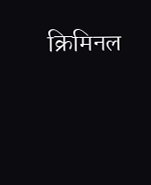क्रिमिनल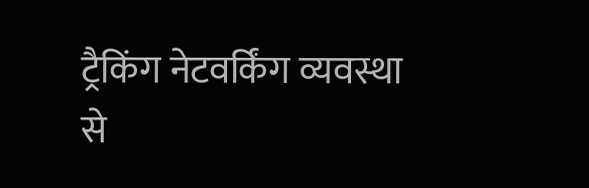ट्रैकिंग नेटवर्किंग व्यवस्था से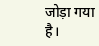जोड़ा गया है।